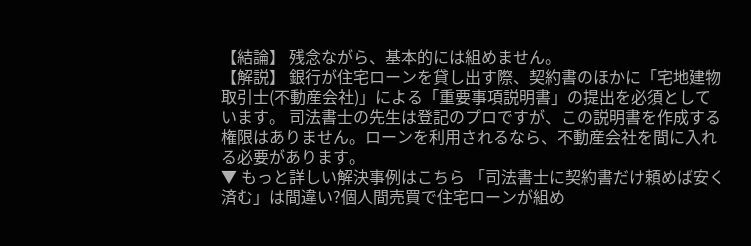【結論】 残念ながら、基本的には組めません。
【解説】 銀行が住宅ローンを貸し出す際、契約書のほかに「宅地建物取引士(不動産会社)」による「重要事項説明書」の提出を必須としています。 司法書士の先生は登記のプロですが、この説明書を作成する権限はありません。ローンを利用されるなら、不動産会社を間に入れる必要があります。
▼ もっと詳しい解決事例はこちら 「司法書士に契約書だけ頼めば安く済む」は間違い?個人間売買で住宅ローンが組め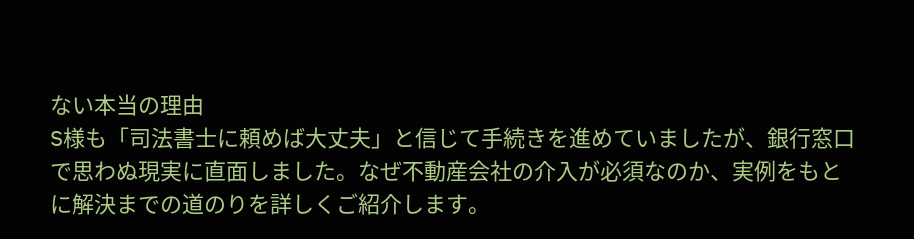ない本当の理由
S様も「司法書士に頼めば大丈夫」と信じて手続きを進めていましたが、銀行窓口で思わぬ現実に直面しました。なぜ不動産会社の介入が必須なのか、実例をもとに解決までの道のりを詳しくご紹介します。